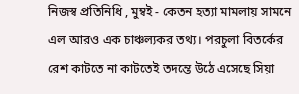নিজস্ব প্রতিনিধি , মুম্বই - কেতন হত্যা মামলায় সামনে এল আরও এক চাঞ্চল্যকর তথ্য। পরচুলা বিতর্কের রেশ কাটতে না কাটতেই তদন্তে উঠে এসেছে সিয়া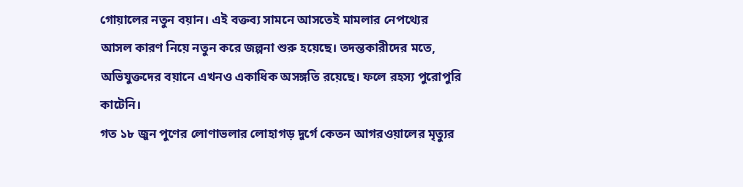গোয়ালের নতুন বয়ান। এই বক্তব্য সামনে আসতেই মামলার নেপথ্যের আসল কারণ নিয়ে নতুন করে জল্পনা শুরু হয়েছে। তদন্তকারীদের মতে, অভিযুক্তদের বয়ানে এখনও একাধিক অসঙ্গতি রয়েছে। ফলে রহস্য পুরোপুরি কাটেনি।
গত ১৮ জুন পুণের লোণাভলার লোহাগড় দুর্গে কেতন আগরওয়ালের মৃত্যুর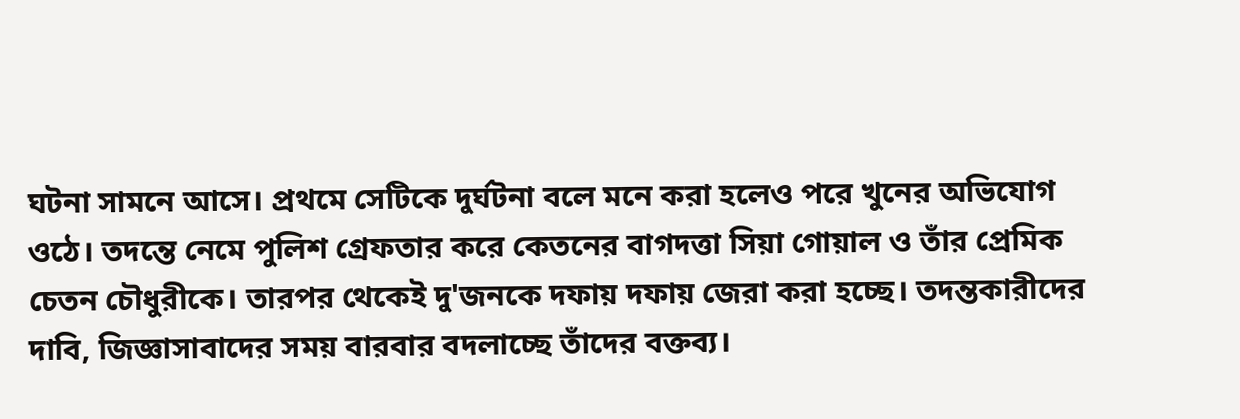ঘটনা সামনে আসে। প্রথমে সেটিকে দুর্ঘটনা বলে মনে করা হলেও পরে খুনের অভিযোগ ওঠে। তদন্তে নেমে পুলিশ গ্রেফতার করে কেতনের বাগদত্তা সিয়া গোয়াল ও তাঁর প্রেমিক চেতন চৌধুরীকে। তারপর থেকেই দু'জনকে দফায় দফায় জেরা করা হচ্ছে। তদন্তকারীদের দাবি, জিজ্ঞাসাবাদের সময় বারবার বদলাচ্ছে তাঁদের বক্তব্য।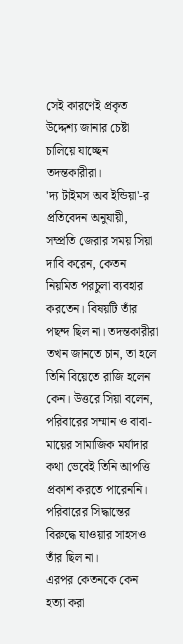সেই কারণেই প্রকৃত উদ্দেশ্য জানার চেষ্টা চালিয়ে যাচ্ছেন তদন্তকারীরা।
'দ্য টাইমস অব ইন্ডিয়া'-র প্রতিবেদন অনুযায়ী, সম্প্রতি জেরার সময় সিয়া দাবি করেন, কেতন নিয়মিত পরচুলা ব্যবহার করতেন। বিষয়টি তাঁর পছন্দ ছিল না। তদন্তকারীরা তখন জানতে চান, তা হলে তিনি বিয়েতে রাজি হলেন কেন। উত্তরে সিয়া বলেন, পরিবারের সম্মান ও বাবা-মায়ের সামাজিক মর্যাদার কথা ভেবেই তিনি আপত্তি প্রকাশ করতে পারেননি। পরিবারের সিদ্ধান্তের বিরুদ্ধে যাওয়ার সাহসও তাঁর ছিল না।
এরপর কেতনকে কেন হত্যা করা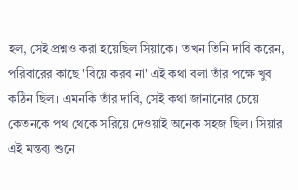হল, সেই প্রশ্নও করা হয়েছিল সিয়াকে। তখন তিনি দাবি করেন, পরিবারের কাছে 'বিয়ে করব না' এই কথা বলা তাঁর পক্ষে খুব কঠিন ছিল। এমনকি তাঁর দাবি, সেই কথা জানানোর চেয়ে কেতনকে পথ থেকে সরিয়ে দেওয়াই অনেক সহজ ছিল। সিয়ার এই মন্তব্য শুনে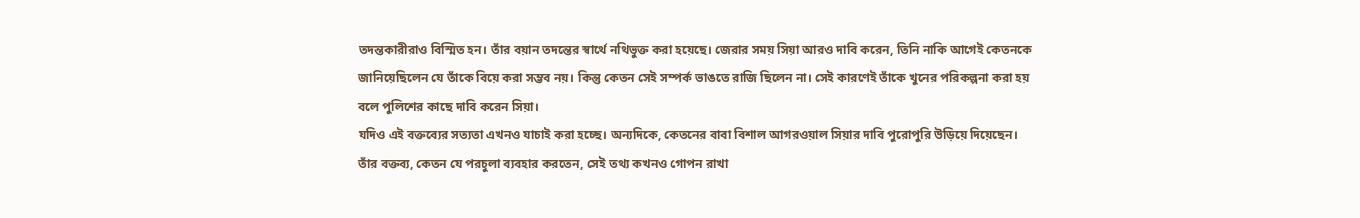তদন্তকারীরাও বিস্মিত হন। তাঁর বয়ান তদন্তের স্বার্থে নথিভুক্ত করা হয়েছে। জেরার সময় সিয়া আরও দাবি করেন, তিনি নাকি আগেই কেতনকে জানিয়েছিলেন যে তাঁকে বিয়ে করা সম্ভব নয়। কিন্তু কেতন সেই সম্পর্ক ভাঙতে রাজি ছিলেন না। সেই কারণেই তাঁকে খুনের পরিকল্পনা করা হয় বলে পুলিশের কাছে দাবি করেন সিয়া।
যদিও এই বক্তব্যের সত্যতা এখনও যাচাই করা হচ্ছে। অন্যদিকে, কেতনের বাবা বিশাল আগরওয়াল সিয়ার দাবি পুরোপুরি উড়িয়ে দিয়েছেন। তাঁর বক্তব্য, কেতন যে পরচুলা ব্যবহার করতেন, সেই তথ্য কখনও গোপন রাখা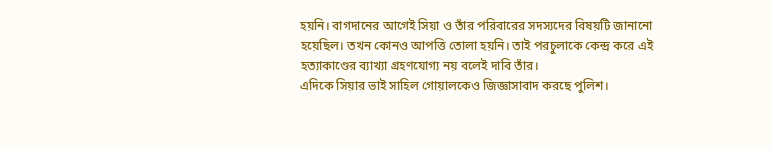হয়নি। বাগদানের আগেই সিয়া ও তাঁর পরিবারের সদস্যদের বিষয়টি জানানো হয়েছিল। তখন কোনও আপত্তি তোলা হয়নি। তাই পরচুলাকে কেন্দ্র করে এই হত্যাকাণ্ডের ব্যাখ্যা গ্রহণযোগ্য নয় বলেই দাবি তাঁর।
এদিকে সিয়ার ভাই সাহিল গোয়ালকেও জিজ্ঞাসাবাদ করছে পুলিশ।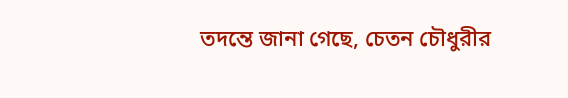তদন্তে জানা গেছে, চেতন চৌধুরীর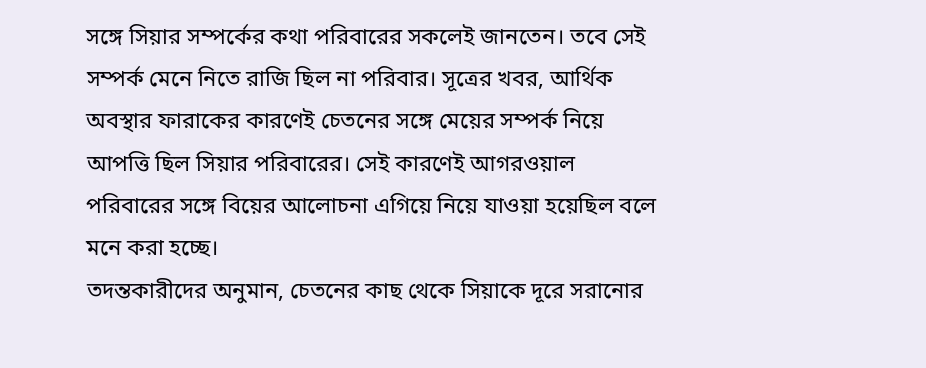সঙ্গে সিয়ার সম্পর্কের কথা পরিবারের সকলেই জানতেন। তবে সেই সম্পর্ক মেনে নিতে রাজি ছিল না পরিবার। সূত্রের খবর, আর্থিক অবস্থার ফারাকের কারণেই চেতনের সঙ্গে মেয়ের সম্পর্ক নিয়ে আপত্তি ছিল সিয়ার পরিবারের। সেই কারণেই আগরওয়াল পরিবারের সঙ্গে বিয়ের আলোচনা এগিয়ে নিয়ে যাওয়া হয়েছিল বলে মনে করা হচ্ছে।
তদন্তকারীদের অনুমান, চেতনের কাছ থেকে সিয়াকে দূরে সরানোর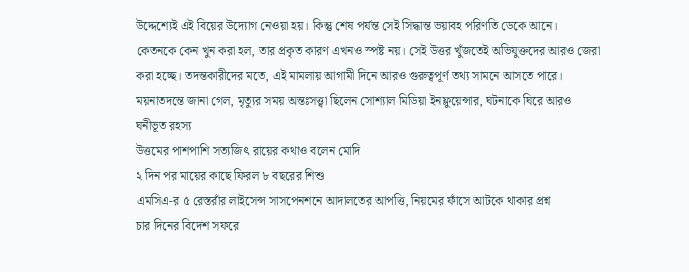উদ্দেশ্যেই এই বিয়ের উদ্যোগ নেওয়া হয়। কিন্তু শেষ পর্যন্ত সেই সিদ্ধান্ত ভয়াবহ পরিণতি ডেকে আনে। কেতনকে কেন খুন করা হল, তার প্রকৃত কারণ এখনও স্পষ্ট নয়। সেই উত্তর খুঁজতেই অভিযুক্তদের আরও জেরা করা হচ্ছে। তদন্তকারীদের মতে, এই মামলায় আগামী দিনে আরও গুরুত্বপূর্ণ তথ্য সামনে আসতে পারে।
ময়নাতদন্তে জানা গেল, মৃত্যুর সময় অন্তঃসত্ত্বা ছিলেন সোশ্যাল মিডিয়া ইনফ্লুয়েন্সার, ঘটনাকে ঘিরে আরও ঘনীভূত রহস্য
উত্তমের পাশপাশি সত্যজিৎ রায়ের কথাও বলেন মোদি
২ দিন পর মায়ের কাছে ফিরল ৮ বছরের শিশু
এমসিএ-র ৫ রেস্তরাঁর লাইসেন্স সাসপেনশনে আদালতের আপত্তি, নিয়মের ফাঁসে আটকে থাকার প্রশ্ন
চার দিনের বিদেশ সফরে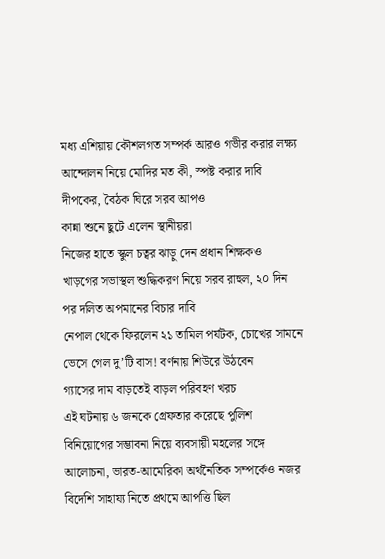মধ্য এশিয়ায় কৌশলগত সম্পর্ক আরও গভীর করার লক্ষ্য
আন্দোলন নিয়ে মোদির মত কী, স্পষ্ট করার দাবি দীপকের, বৈঠক ঘিরে সরব আপও
কান্না শুনে ছুটে এলেন স্থানীয়রা
নিজের হাতে স্কুল চত্বর ঝাড়ু দেন প্রধান শিক্ষকও
খাড়গের সভাস্থল শুদ্ধিকরণ নিয়ে সরব রাহুল, ২০ দিন পর দলিত অপমানের বিচার দাবি
নেপাল থেকে ফিরলেন ২১ তামিল পর্যটক, চোখের সামনে ভেসে গেল দু’টি বাস! বর্ণনায় শিউরে উঠবেন
গ্যাসের দাম বাড়তেই বাড়ল পরিবহণ খরচ
এই ঘটনায় ৬ জনকে গ্রেফতার করেছে পুলিশ
বিনিয়োগের সম্ভাবনা নিয়ে ব্যবসায়ী মহলের সঙ্গে আলোচনা, ভারত-আমেরিকা অর্থনৈতিক সম্পর্কেও নজর
বিদেশি সাহায্য নিতে প্রথমে আপত্তি ছিল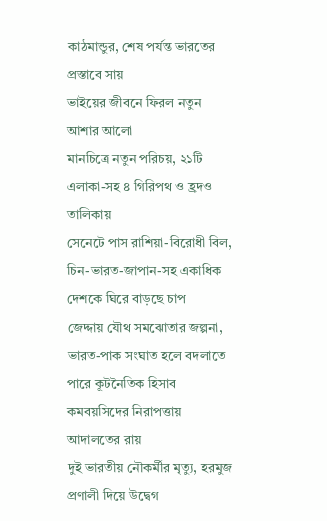কাঠমান্ডুর, শেষ পর্যন্ত ভারতের প্রস্তাবে সায়
ভাইয়ের জীবনে ফিরল নতুন আশার আলো
মানচিত্রে নতুন পরিচয়, ২১টি এলাকা-সহ ৪ গিরিপথ ও হ্রদও তালিকায়
সেনেটে পাস রাশিয়া-বিরোধী বিল, চিন-ভারত-জাপান-সহ একাধিক দেশকে ঘিরে বাড়ছে চাপ
জেদ্দায় যৌথ সমঝোতার জল্পনা, ভারত-পাক সংঘাত হলে বদলাতে পারে কূটনৈতিক হিসাব
কমবয়সিদের নিরাপত্তায় আদালতের রায়
দুই ভারতীয় নৌকর্মীর মৃত্যু, হরমুজ প্রণালী দিয়ে উদ্বেগ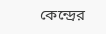কেন্দ্রের